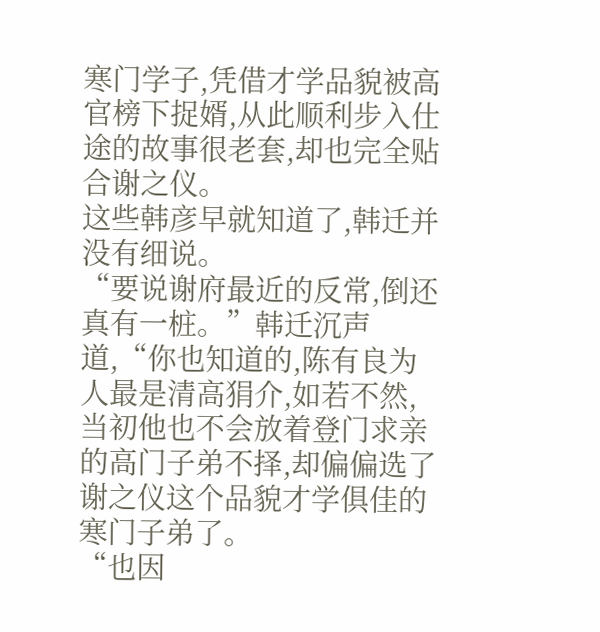寒门学子,凭借才学品貌被高官榜下捉婿,从此顺利步入仕途的故事很老套,却也完全贴合谢之仪。
这些韩彦早就知道了,韩迁并没有细说。
“要说谢府最近的反常,倒还真有一桩。”韩迁沉声道,“你也知道的,陈有良为人最是清高狷介,如若不然,当初他也不会放着登门求亲的高门子弟不择,却偏偏选了谢之仪这个品貌才学俱佳的寒门子弟了。
“也因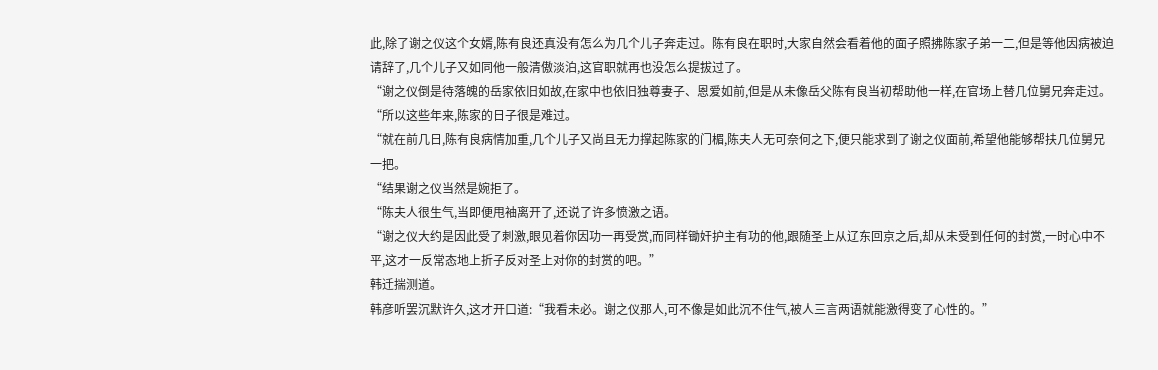此,除了谢之仪这个女婿,陈有良还真没有怎么为几个儿子奔走过。陈有良在职时,大家自然会看着他的面子照拂陈家子弟一二,但是等他因病被迫请辞了,几个儿子又如同他一般清傲淡泊,这官职就再也没怎么提拔过了。
“谢之仪倒是待落魄的岳家依旧如故,在家中也依旧独尊妻子、恩爱如前,但是从未像岳父陈有良当初帮助他一样,在官场上替几位舅兄奔走过。
“所以这些年来,陈家的日子很是难过。
“就在前几日,陈有良病情加重,几个儿子又尚且无力撑起陈家的门楣,陈夫人无可奈何之下,便只能求到了谢之仪面前,希望他能够帮扶几位舅兄一把。
“结果谢之仪当然是婉拒了。
“陈夫人很生气,当即便甩袖离开了,还说了许多愤激之语。
“谢之仪大约是因此受了刺激,眼见着你因功一再受赏,而同样锄奸护主有功的他,跟随圣上从辽东回京之后,却从未受到任何的封赏,一时心中不平,这才一反常态地上折子反对圣上对你的封赏的吧。”
韩迁揣测道。
韩彦听罢沉默许久,这才开口道:“我看未必。谢之仪那人,可不像是如此沉不住气,被人三言两语就能激得变了心性的。”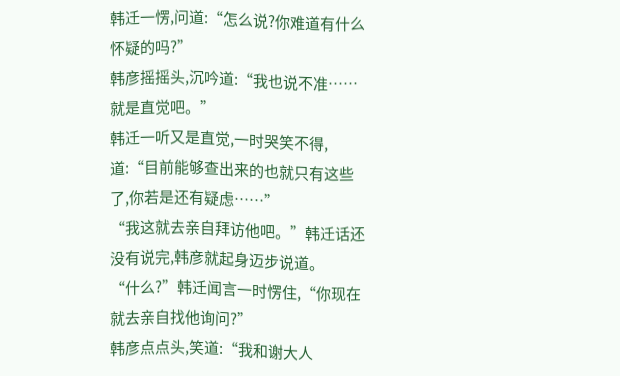韩迁一愣,问道:“怎么说?你难道有什么怀疑的吗?”
韩彦摇摇头,沉吟道:“我也说不准……就是直觉吧。”
韩迁一听又是直觉,一时哭笑不得,道:“目前能够查出来的也就只有这些了,你若是还有疑虑……”
“我这就去亲自拜访他吧。”韩迁话还没有说完,韩彦就起身迈步说道。
“什么?”韩迁闻言一时愣住,“你现在就去亲自找他询问?”
韩彦点点头,笑道:“我和谢大人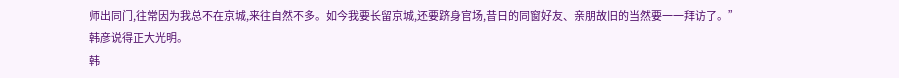师出同门,往常因为我总不在京城,来往自然不多。如今我要长留京城,还要跻身官场,昔日的同窗好友、亲朋故旧的当然要一一拜访了。”
韩彦说得正大光明。
韩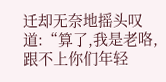迁却无奈地摇头叹道:“算了,我是老咯,跟不上你们年轻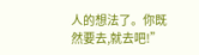人的想法了。你既然要去,就去吧!”